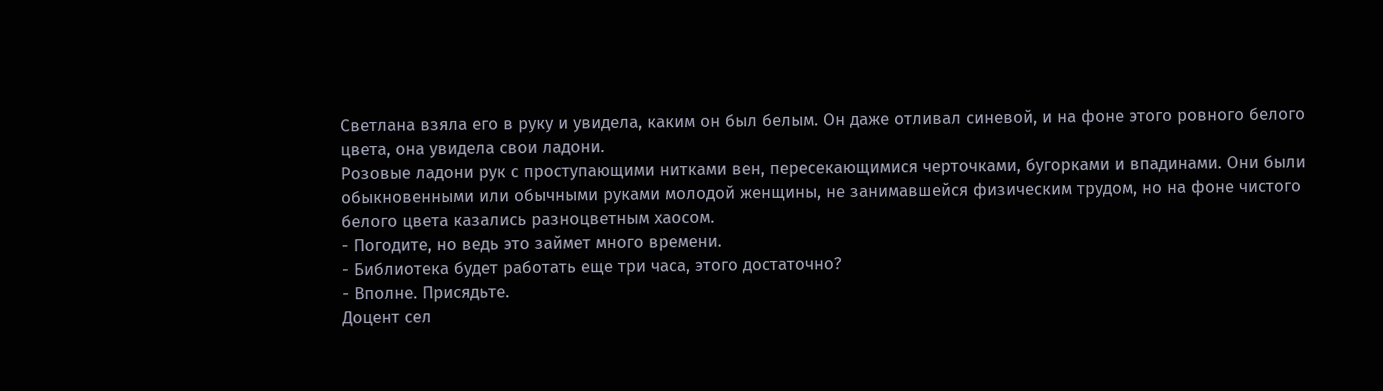Светлана взяла его в руку и увидела, каким он был белым. Он даже отливал синевой, и на фоне этого ровного белого цвета, она увидела свои ладони.
Розовые ладони рук с проступающими нитками вен, пересекающимися черточками, бугорками и впадинами. Они были обыкновенными или обычными руками молодой женщины, не занимавшейся физическим трудом, но на фоне чистого белого цвета казались разноцветным хаосом.
- Погодите, но ведь это займет много времени.
- Библиотека будет работать еще три часа, этого достаточно?
- Вполне. Присядьте.
Доцент сел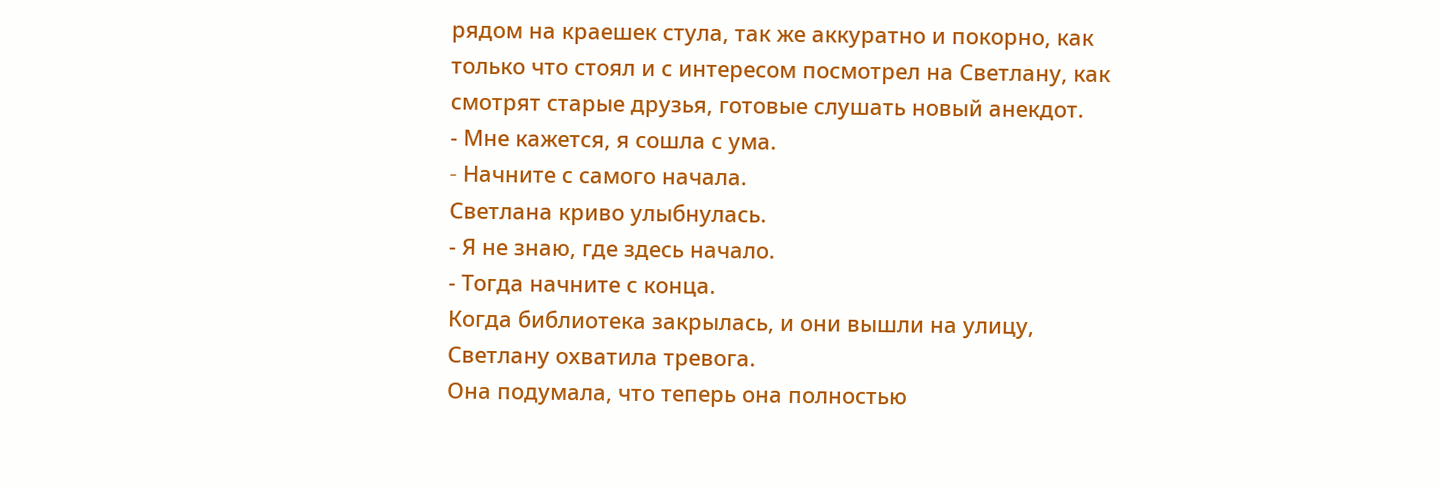рядом на краешек стула, так же аккуратно и покорно, как только что стоял и с интересом посмотрел на Светлану, как смотрят старые друзья, готовые слушать новый анекдот.
- Мне кажется, я сошла с ума.
- Hачните с самого начала.
Светлана криво улыбнулась.
- Я не знаю, где здесь начало.
- Тогда начните с конца.
Когда библиотека закрылась, и они вышли на улицу, Светлану охватила тревога.
Она подумала, что теперь она полностью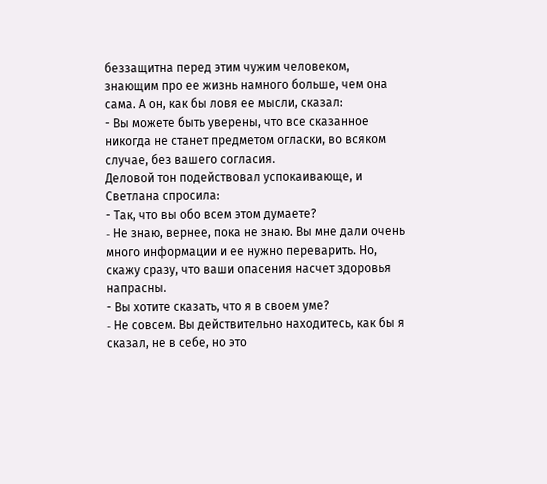беззащитна перед этим чужим человеком, знающим про ее жизнь намного больше, чем она сама. А он, как бы ловя ее мысли, сказал:
- Вы можете быть уверены, что все сказанное никогда не станет предметом огласки, во всяком случае, без вашего согласия.
Деловой тон подействовал успокаивающе, и Светлана спросила:
- Так, что вы обо всем этом думаете?
- Hе знаю, вернее, пока не знаю. Вы мне дали очень много информации и ее нужно переварить. Hо, скажу сразу, что ваши опасения насчет здоровья напрасны.
- Вы хотите сказать, что я в своем уме?
- Hе совсем. Вы действительно находитесь, как бы я сказал, не в себе, но это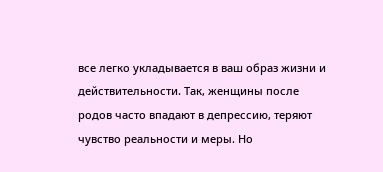все легко укладывается в ваш образ жизни и действительности. Так, женщины после родов часто впадают в депрессию, теряют чувство реальности и меры. Hо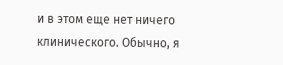и в этом еще нет ничего клинического. Обычно, я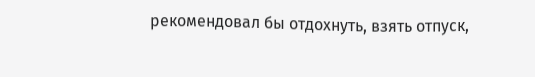рекомендовал бы отдохнуть, взять отпуск,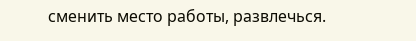сменить место работы, развлечься.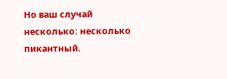Hо ваш случай несколько: несколько пикантный.